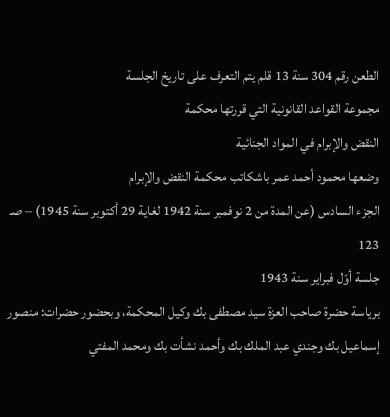الطعن رقم 304 سنة 13 قلم يتم التعرف على تاريخ الجلسة
مجموعة القواعد القانونية التي قررتها محكمة
النقض والإبرام في المواد الجنائية
وضعها محمود أحمد عمر باشكاتب محكمة النقض والإبرام
الجزء السادس (عن المدة من 2 نوفمبر سنة 1942 لغاية 29 أكتوبر سنة 1945) – صـ 123
جلسة أوّل فبراير سنة 1943
برياسة حضرة صاحب العزة سيد مصطفى بك وكيل المحكمة، وبحضور حضرات: منصور إسماعيل بك وجندي عبد الملك بك وأحمد نشأت بك ومحمد المفتي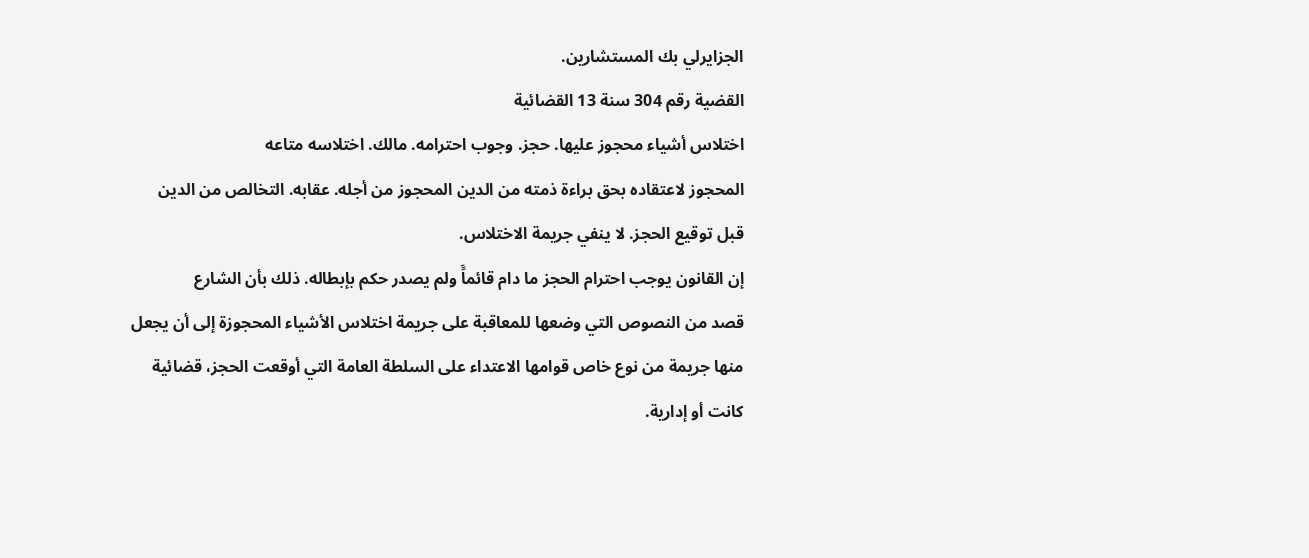الجزايرلي بك المستشارين.
القضية رقم 304 سنة 13 القضائية
اختلاس أشياء محجوز عليها. حجز. وجوب احترامه. مالك. اختلاسه متاعه
المحجوز لاعتقاده بحق براءة ذمته من الدين المحجوز من أجله. عقابه. التخالص من الدين
قبل توقيع الحجز. لا ينفي جريمة الاختلاس.
إن القانون يوجب احترام الحجز ما دام قائماًَ ولم يصدر حكم بإبطاله. ذلك بأن الشارع
قصد من النصوص التي وضعها للمعاقبة على جريمة اختلاس الأشياء المحجوزة إلى أن يجعل
منها جريمة من نوع خاص قوامها الاعتداء على السلطة العامة التي أوقعت الحجز، قضائية
كانت أو إدارية.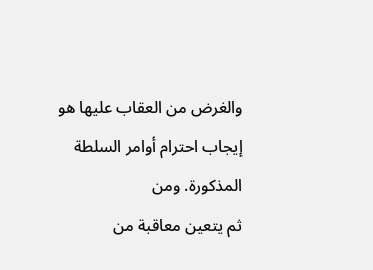والغرض من العقاب عليها هو إيجاب احترام أوامر السلطة المذكورة. ومن
ثم يتعين معاقبة من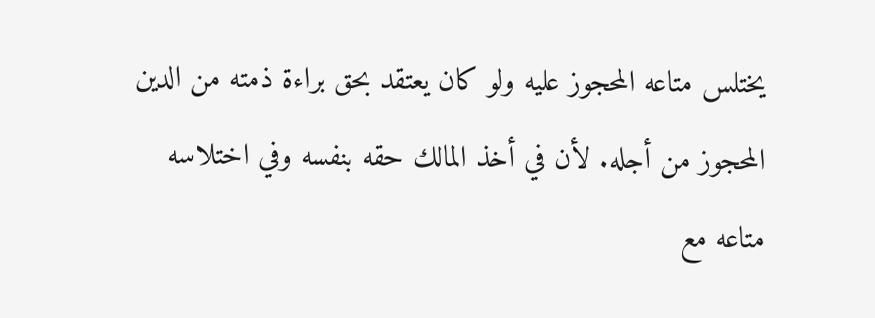يختلس متاعه المحجوز عليه ولو كان يعتقد بحق براءة ذمته من الدين
المحجوز من أجله. لأن في أخذ المالك حقه بنفسه وفي اختلاسه متاعه مع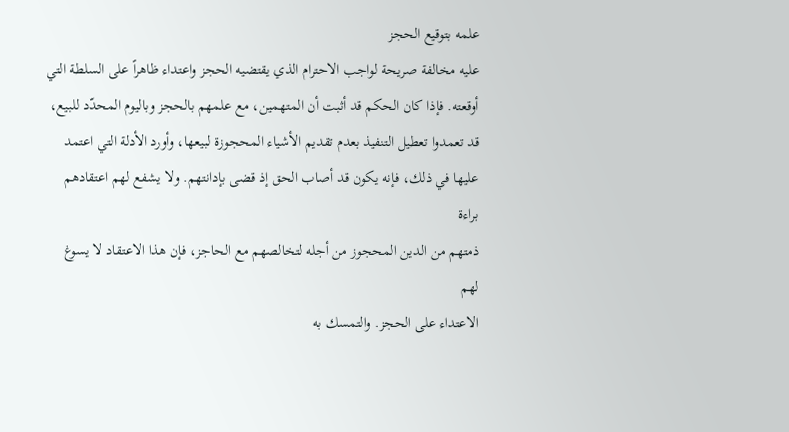علمه بتوقيع الحجز
عليه مخالفة صريحة لواجب الاحترام الذي يقتضيه الحجز واعتداء ظاهراً على السلطة التي
أوقعته. فإذا كان الحكم قد أثبت أن المتهمين، مع علمهم بالحجز وباليوم المحدّد للبيع،
قد تعمدوا تعطيل التنفيذ بعدم تقديم الأشياء المحجوزة لبيعها، وأورد الأدلة التي اعتمد
عليها في ذلك، فإنه يكون قد أصاب الحق إذ قضى بإدانتهم. ولا يشفع لهم اعتقادهم براءة
ذمتهم من الدين المحجوز من أجله لتخالصهم مع الحاجز، فإن هذا الاعتقاد لا يسوغ لهم
الاعتداء على الحجز. والتمسك به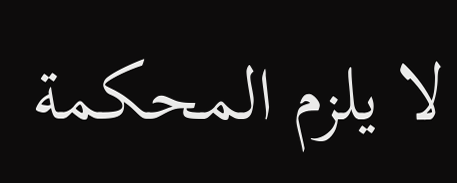لا يلزم المحكمة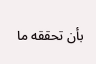بأن تحققه ما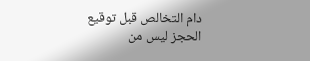دام التخالص قبل توقيع
الحجز ليس من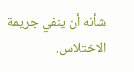شأنه أن ينفي جريمة الاختلاس.